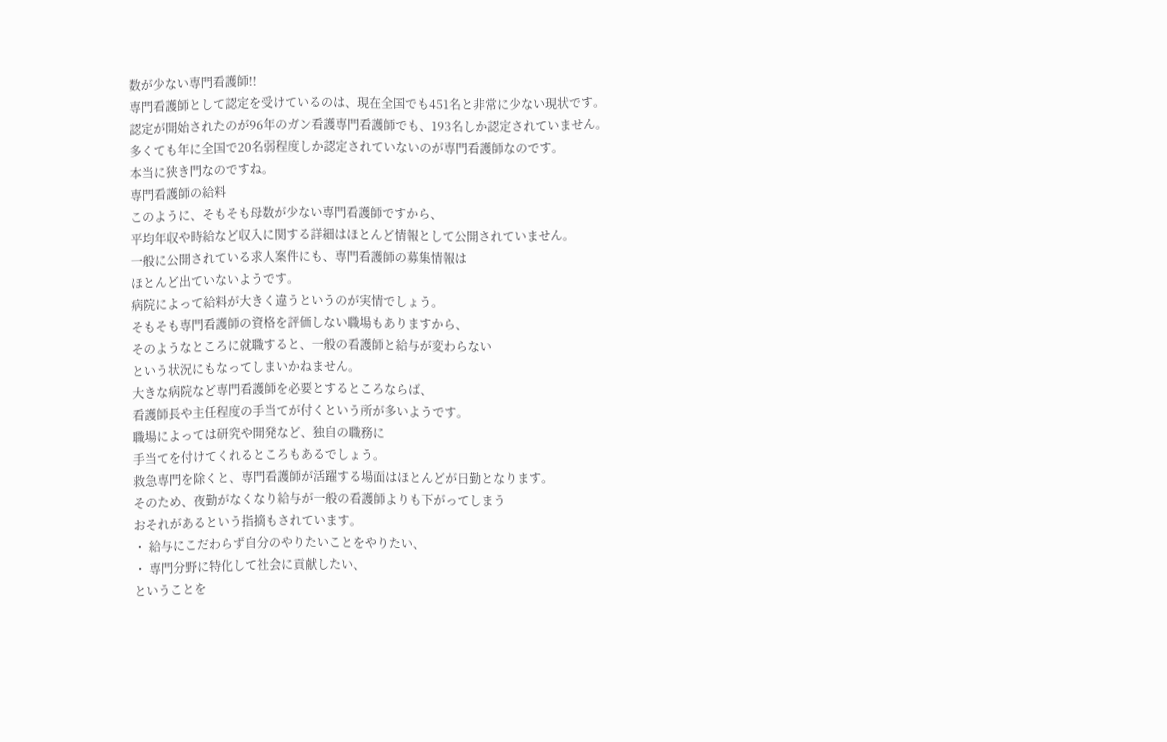数が少ない専門看護師!!
専門看護師として認定を受けているのは、現在全国でも451名と非常に少ない現状です。
認定が開始されたのが96年のガン看護専門看護師でも、193名しか認定されていません。
多くても年に全国で20名弱程度しか認定されていないのが専門看護師なのです。
本当に狭き門なのですね。
専門看護師の給料
このように、そもそも母数が少ない専門看護師ですから、
平均年収や時給など収入に関する詳細はほとんど情報として公開されていません。
一般に公開されている求人案件にも、専門看護師の募集情報は
ほとんど出ていないようです。
病院によって給料が大きく違うというのが実情でしょう。
そもそも専門看護師の資格を評価しない職場もありますから、
そのようなところに就職すると、一般の看護師と給与が変わらない
という状況にもなってしまいかねません。
大きな病院など専門看護師を必要とするところならば、
看護師長や主任程度の手当てが付くという所が多いようです。
職場によっては研究や開発など、独自の職務に
手当てを付けてくれるところもあるでしょう。
救急専門を除くと、専門看護師が活躍する場面はほとんどが日勤となります。
そのため、夜勤がなくなり給与が一般の看護師よりも下がってしまう
おそれがあるという指摘もされています。
・ 給与にこだわらず自分のやりたいことをやりたい、
・ 専門分野に特化して社会に貢献したい、
ということを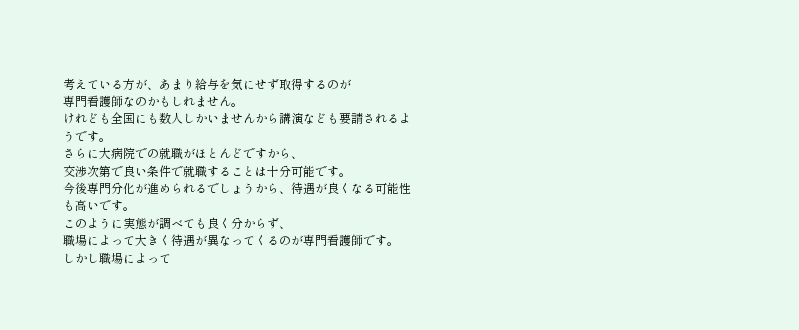考えている方が、あまり給与を気にせず取得するのが
専門看護師なのかもしれません。
けれども全国にも数人しかいませんから講演なども要請されるようです。
さらに大病院での就職がほとんどですから、
交渉次第で良い条件で就職することは十分可能です。
今後専門分化が進められるでしょうから、待遇が良くなる可能性も高いです。
このように実態が調べても良く分からず、
職場によって大きく待遇が異なってくるのが専門看護師です。
しかし職場によって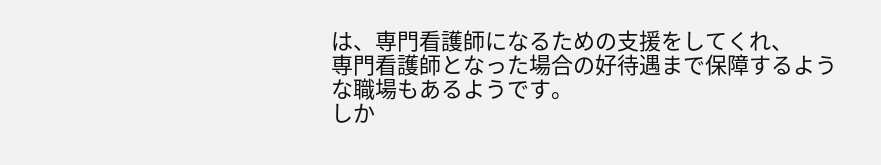は、専門看護師になるための支援をしてくれ、
専門看護師となった場合の好待遇まで保障するような職場もあるようです。
しか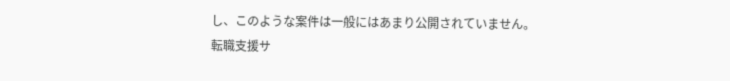し、このような案件は一般にはあまり公開されていません。
転職支援サ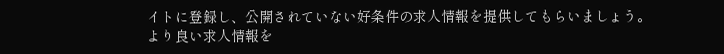イトに登録し、公開されていない好条件の求人情報を提供してもらいましょう。
より良い求人情報を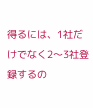得るには、1社だけでなく2〜3社登録するの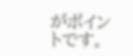がポイントです。